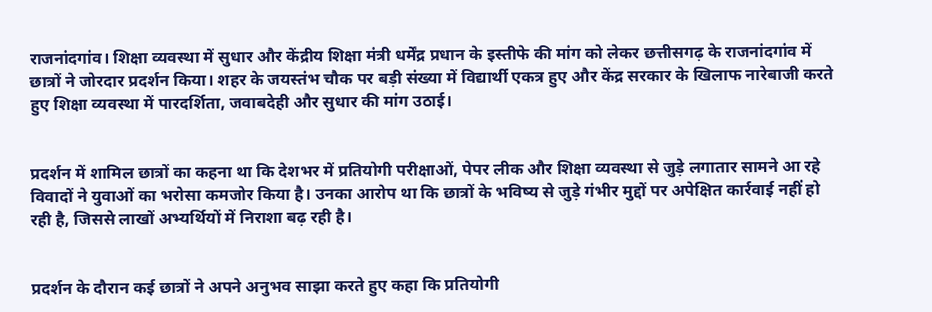राजनांदगांव। शिक्षा व्यवस्था में सुधार और केंद्रीय शिक्षा मंत्री धर्मेंद्र प्रधान के इस्तीफे की मांग को लेकर छत्तीसगढ़ के राजनांदगांव में छात्रों ने जोरदार प्रदर्शन किया। शहर के जयस्तंभ चौक पर बड़ी संख्या में विद्यार्थी एकत्र हुए और केंद्र सरकार के खिलाफ नारेबाजी करते हुए शिक्षा व्यवस्था में पारदर्शिता, जवाबदेही और सुधार की मांग उठाई।


प्रदर्शन में शामिल छात्रों का कहना था कि देशभर में प्रतियोगी परीक्षाओं, पेपर लीक और शिक्षा व्यवस्था से जुड़े लगातार सामने आ रहे विवादों ने युवाओं का भरोसा कमजोर किया है। उनका आरोप था कि छात्रों के भविष्य से जुड़े गंभीर मुद्दों पर अपेक्षित कार्रवाई नहीं हो रही है, जिससे लाखों अभ्यर्थियों में निराशा बढ़ रही है।


प्रदर्शन के दौरान कई छात्रों ने अपने अनुभव साझा करते हुए कहा कि प्रतियोगी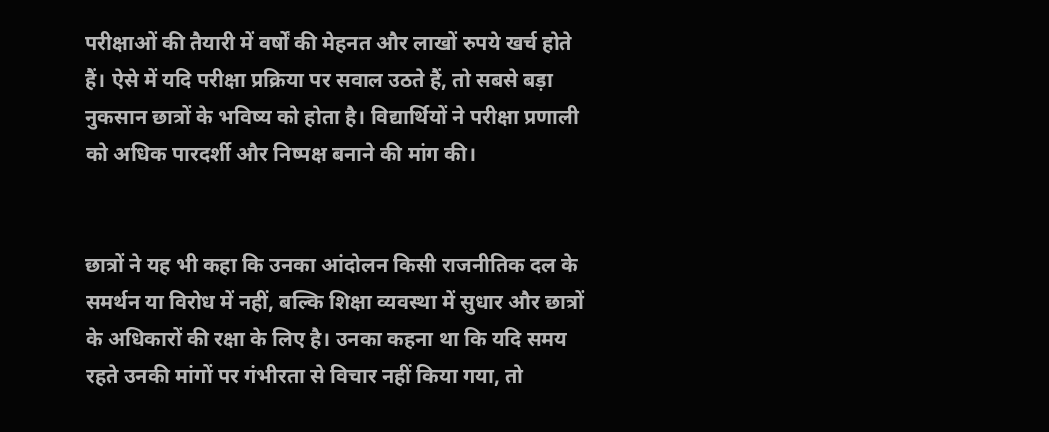परीक्षाओं की तैयारी में वर्षों की मेहनत और लाखों रुपये खर्च होते हैं। ऐसे में यदि परीक्षा प्रक्रिया पर सवाल उठते हैं, तो सबसे बड़ा नुकसान छात्रों के भविष्य को होता है। विद्यार्थियों ने परीक्षा प्रणाली को अधिक पारदर्शी और निष्पक्ष बनाने की मांग की।


छात्रों ने यह भी कहा कि उनका आंदोलन किसी राजनीतिक दल के समर्थन या विरोध में नहीं, बल्कि शिक्षा व्यवस्था में सुधार और छात्रों के अधिकारों की रक्षा के लिए है। उनका कहना था कि यदि समय रहते उनकी मांगों पर गंभीरता से विचार नहीं किया गया, तो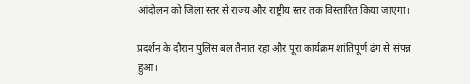आंदोलन को जिला स्तर से राज्य और राष्ट्रीय स्तर तक विस्तारित किया जाएगा।

प्रदर्शन के दौरान पुलिस बल तैनात रहा और पूरा कार्यक्रम शांतिपूर्ण ढंग से संपन्न हुआ।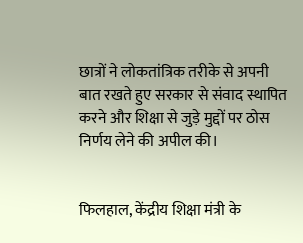छात्रों ने लोकतांत्रिक तरीके से अपनी बात रखते हुए सरकार से संवाद स्थापित करने और शिक्षा से जुड़े मुद्दों पर ठोस निर्णय लेने की अपील की।


फिलहाल, केंद्रीय शिक्षा मंत्री के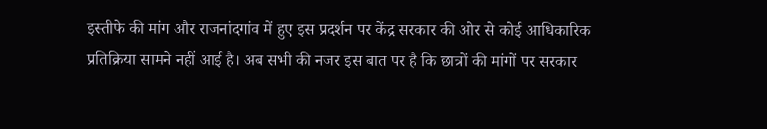इस्तीफे की मांग और राजनांदगांव में हुए इस प्रदर्शन पर केंद्र सरकार की ओर से कोई आधिकारिक प्रतिक्रिया सामने नहीं आई है। अब सभी की नजर इस बात पर है कि छात्रों की मांगों पर सरकार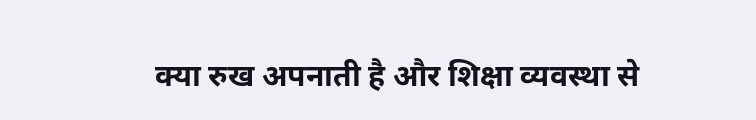क्या रुख अपनाती है और शिक्षा व्यवस्था से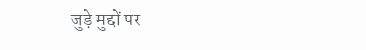जुड़े मुद्दों पर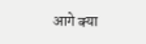आगे क्या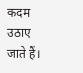कदम उठाए जाते हैं।